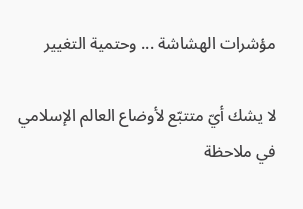مؤشرات الهشاشة ... وحتمية التغيير

لا يشك أيّ متتبّع لأوضاع العالم الإسلامي في ملاحظة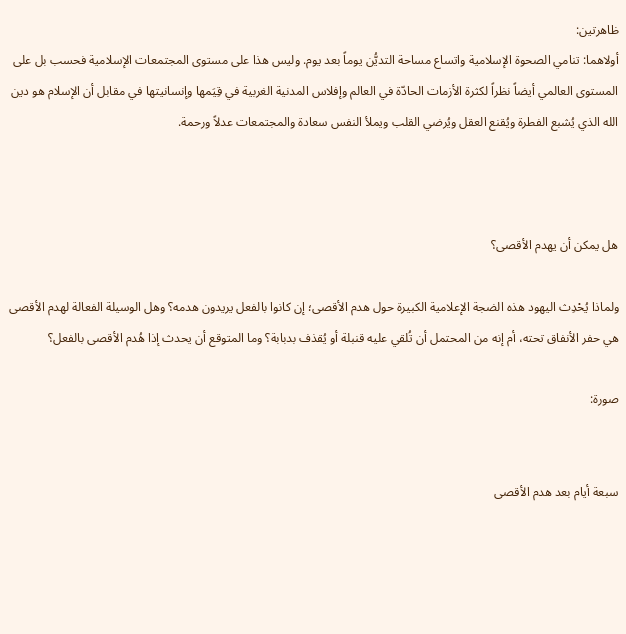ظاهرتين:
أولاهما: تنامي الصحوة الإسلامية واتساع مساحة التديُّن يوماً بعد يوم. وليس هذا على مستوى المجتمعات الإسلامية فحسب بل على المستوى العالمي أيضاً نظراً لكثرة الأزمات الحادّة في العالم وإفلاس المدنية الغربية في قِيَمها وإنسانيتها في مقابل أن الإسلام هو دين الله الذي يُشبع الفطرة ويُقنع العقل ويُرضي القلب ويملأ النفس سعادة والمجتمعات عدلاً ورحمة.



هل يمكن أن يهدم الأقصى؟

ولماذا يُحْدِث اليهود هذه الضجة الإعلامية الكبيرة حول هدم الأقصى؛ إن كانوا بالفعل يريدون هدمه؟ وهل الوسيلة الفعالة لهدم الأقصى هي حفر الأنفاق تحته، أم إنه من المحتمل أن تُلقي عليه قنبلة أو يُقذف بدبابة؟ وما المتوقع أن يحدث إذا هُدم الأقصى بالفعل؟

صورة:


سبعة أيام بعد هدم الأقصى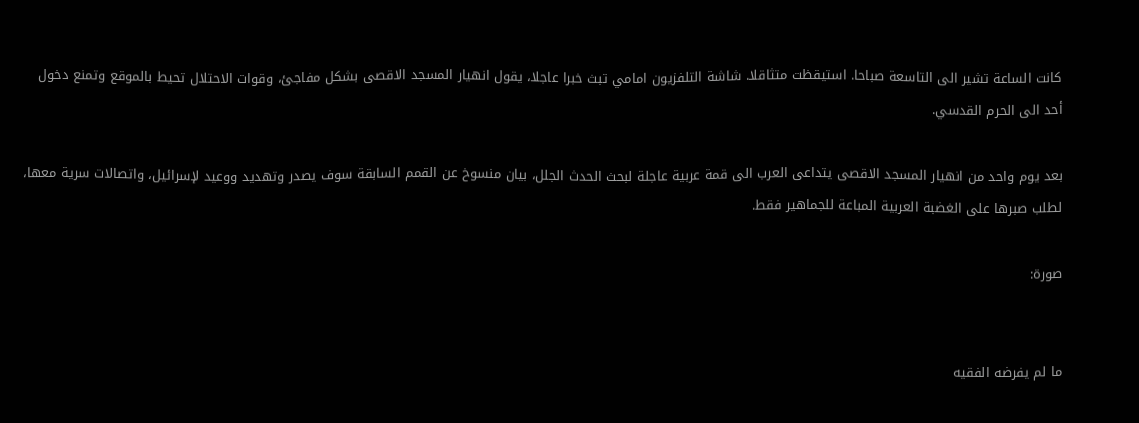كانت الساعة تشير الى التاسعة صباحا. استيقظت متثاقلا. شاشة التلفزيون امامي تبث خبرا عاجلا، يقول انهيار المسجد الاقصى بشكل مفاجئ، وقوات الاحتلال تحيط بالموقع وتمنع دخول أحد الى الحرم القدسي.

بعد يوم واحد من انهيار المسجد الاقصى يتداعى العرب الى قمة عربية عاجلة لبحث الحدث الجلل، بيان منسوخ عن القمم السابقة سوف يصدر وتهديد ووعيد لإسرائيل، واتصالات سرية معها، لطلب صبرها على الغضبة العربية المباعة للجماهير فقط.

صورة:


ما لم يفرضه الفقيه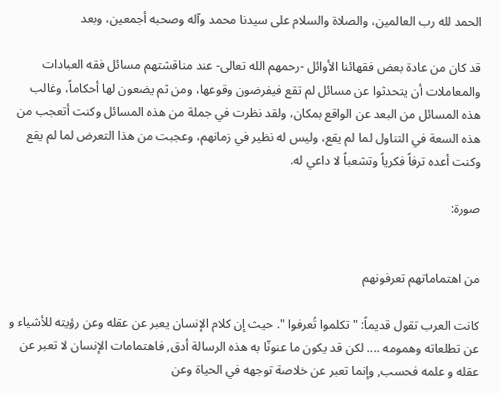الحمد لله رب العالمين، والصلاة والسلام على سيدنا محمد وآله وصحبه أجمعين، وبعد

قد كان من عادة بعض فقهائنا الأوائل -رحمهم الله تعالى- عند مناقشتهم مسائل فقه العبادات والمعاملات أن يتحدثوا عن مسائل لم تقع فيفرضون وقوعها، ومن ثم يضعون لها أحكاماً، وغالب هذه المسائل من البعد عن الواقع بمكان، ولقد نظرت في جملة من هذه المسائل وكنت أتعجب من هذه السعة في التناول لما لم يقع، وليس له نظير في زمانهم، وعجبت من هذا التعرض لما لم يقع وكنت أعده ترفاً فكرياً وتشعباً لا داعي له.

صورة:


من اهتماماتهم تعرفونهم

كانت العرب تقول قديماً: " تكلموا تُعرفوا ". حيث إن كلام الإنسان يعبر عن عقله وعن رؤيته للأشياء و عن تطلعاته وهمومه .... لكن قد يكون ما عنونّا به هذه الرسالة أدق, فاهتمامات الإنسان لا تعبر عن عقله و علمه فحسب, وإنما تعبر عن خلاصة توجهه في الحياة وعن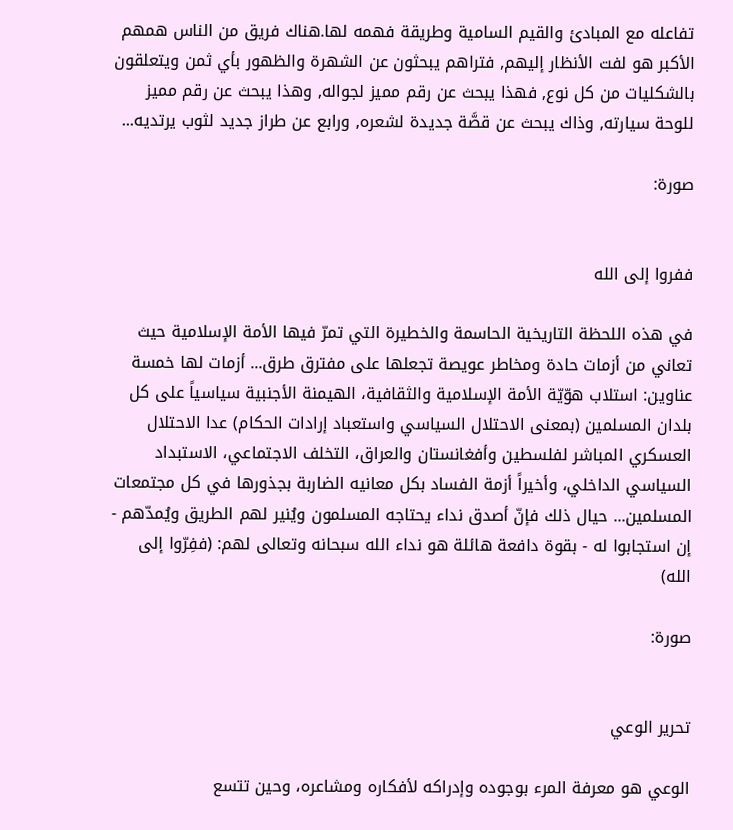تفاعله مع المبادئ والقيم السامية وطريقة فهمه لها.هناك فريق من الناس همهم الأكبر هو لفت الأنظار إليهم, فتراهم يبحثون عن الشهرة والظهور بأي ثمن ويتعلقون بالشكليات من كل نوع, فهذا يبحث عن رقم مميز لجواله, وهذا يبحث عن رقم مميز للوحة سيارته, وذاك يبحث عن قصَّة جديدة لشعره, ورابع عن طراز جديد لثوب يرتديه...

صورة:


ففروا إلى الله

في هذه اللحظة التاريخية الحاسمة والخطيرة التي تمرّ فيها الأمة الإسلامية حيث تعاني من أزمات حادة ومخاطر عويصة تجعلها على مفترق طرق... أزمات لها خمسة عناوين: استلاب هوّيّة الأمة الإسلامية والثقافية، الهيمنة الأجنبية سياسياً على كل بلدان المسلمين (بمعنى الاحتلال السياسي واستعباد إرادات الحكام) عدا الاحتلال العسكري المباشر لفلسطين وأفغانستان والعراق، التخلف الاجتماعي، الاستبداد السياسي الداخلي، وأخيراً أزمة الفساد بكل معانيه الضاربة بجذورها في كل مجتمعات المسلمين... حيال ذلك فإنّ أصدق نداء يحتاجه المسلمون ويُنير لهم الطريق ويُمدّهم - إن استجابوا له - بقوة دافعة هائلة هو نداء الله سبحانه وتعالى لهم: (ففِرّوا إلى الله)

صورة:


تحرير الوعي

الوعي هو معرفة المرء بوجوده وإدراكه لأفكاره ومشاعره، وحين تتسع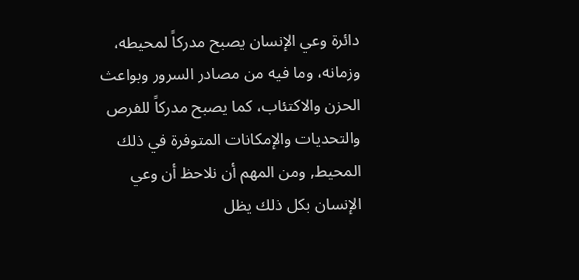دائرة وعي الإنسان يصبح مدركاً لمحيطه، وزمانه، وما فيه من مصادر السرور وبواعث الحزن والاكتئاب، كما يصبح مدركاً للفرص والتحديات والإمكانات المتوفرة في ذلك المحيط, ومن المهم أن نلاحظ أن وعي الإنسان بكل ذلك يظل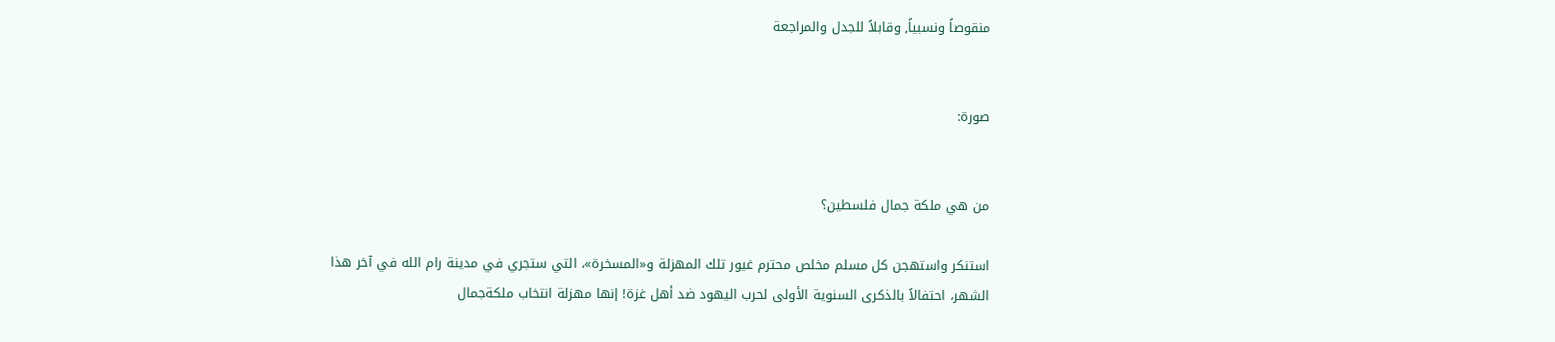منقوصاً ونسبياً, وقابلاً للجدل والمراجعة


صورة:


من هي ملكة جمال فلسطين؟

استنكر واستهجن كل مسلم مخلص محترم غيور تلك المهزلة و«المسخرة»، التي ستجري في مدينة رام الله في آخر هذا الشهر، احتفالاً بالذكرى السنوية الأولى لحرب اليهود ضد أهل غزة! إنها مهزلة انتخاب ملكةجمال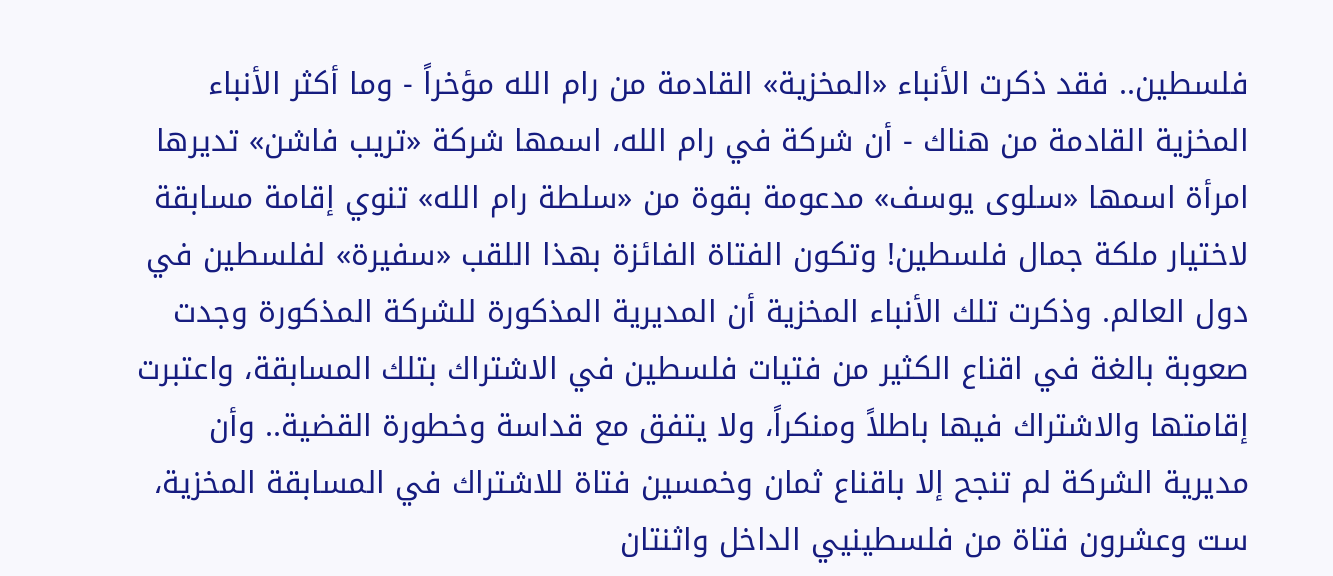فلسطين.. فقد ذكرت الأنباء «المخزية» القادمة من رام الله مؤخراً - وما أكثر الأنباء المخزية القادمة من هناك - أن شركة في رام الله، اسمها شركة «تريب فاشن» تديرها امرأة اسمها «سلوى يوسف» مدعومة بقوة من «سلطة رام الله» تنوي إقامة مسابقة لاختيار ملكة جمال فلسطين! وتكون الفتاة الفائزة بهذا اللقب «سفيرة» لفلسطين في دول العالم. وذكرت تلك الأنباء المخزية أن المديرية المذكورة للشركة المذكورة وجدت صعوبة بالغة في اقناع الكثير من فتيات فلسطين في الاشتراك بتلك المسابقة، واعتبرت إقامتها والاشتراك فيها باطلاً ومنكراً، ولا يتفق مع قداسة وخطورة القضية.. وأن مديرية الشركة لم تنجح إلا باقناع ثمان وخمسين فتاة للاشتراك في المسابقة المخزية، ست وعشرون فتاة من فلسطينيي الداخل واثنتان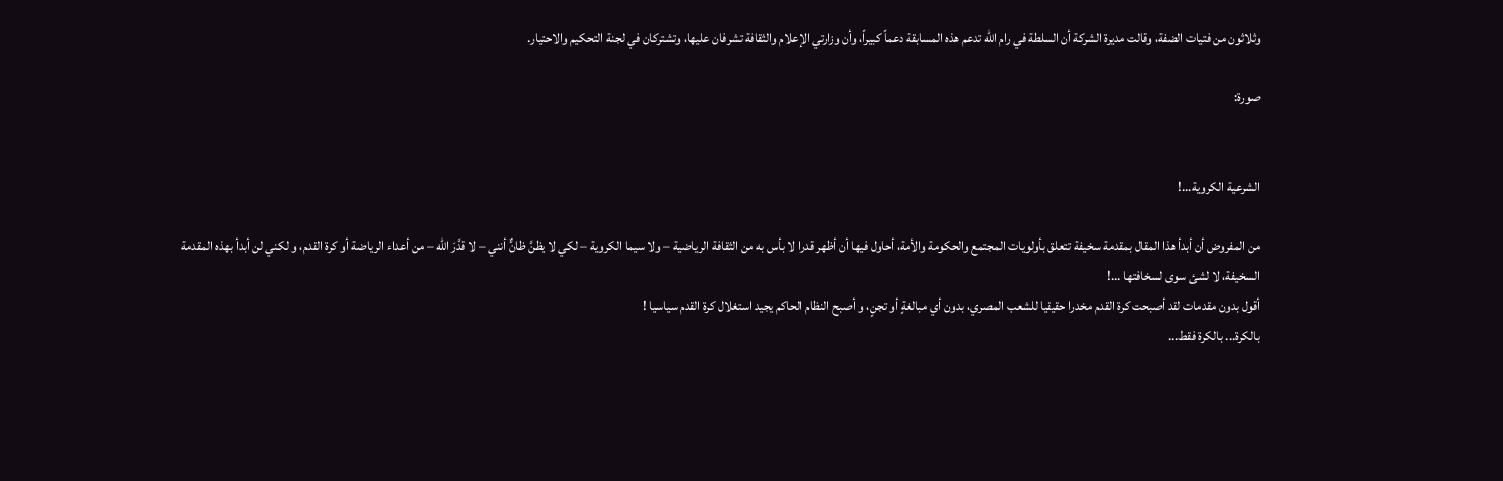وثلاثون من فتيات الضفة، وقالت مديرة الشركة أن السلطة في رام الله تدعم هذه المسابقة دعماً كبيراً، وأن وزارتي الإعلام والثقافة تشرفان عليها، وتشتركان في لجنة التحكيم والاحتيار.

صورة:


الشرعية الكروية...!

من المفروض أن أبدأ هذا المقال بمقدمة سخيفة تتعلق بأولويات المجتمع والحكومة والأمة، أحاول فيها أن أظهر قدرا لا بأس به من الثقافة الرياضية – ولا سيما الكروية – لكي لا يظنَّ ظانٌّ أنني – لا قدَّرَ الله – من أعداء الرياضة أو كرة القدم، و لكني لن أبدأ بهذه المقدمة السخيفة، لا لشئ سوى لسخافتها ...!
أقول بدون مقدمات لقد أصبحت كرة القدم مخدرا حقيقيا للشعب المصري، بدون أي مبالغةٍ أو تجنٍ، و أصبح النظام الحاكم يجيد استغلال كرة القدم سياسيا !
بالكرة... بالكرة فقط...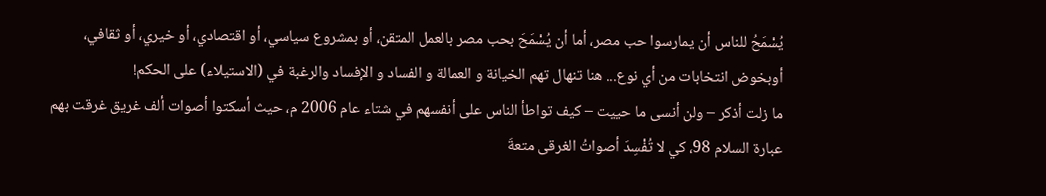يُسْمَحُ للناس أن يمارسوا حب مصر، أما أن يُسْمَحَ بحب مصر بالعمل المتقن، أو بمشروع سياسي، أو اقتصادي، أو خيري، أو ثقافي، أوبخوض انتخابات من أي نوع... هنا تنهال تهم الخيانة و العمالة و الفساد و الإفساد والرغبة في (الاستيلاء) على الحكم!
ما زلت أذكر – ولن أنسى ما حييت – كيف تواطأ الناس على أنفسهم في شتاء عام 2006 م، حيث أسكتوا أصوات ألف غريق غرقت بهم عبارة السلام 98، كي لا تُفْسِدَ أصواتُ الغرقى متعةَ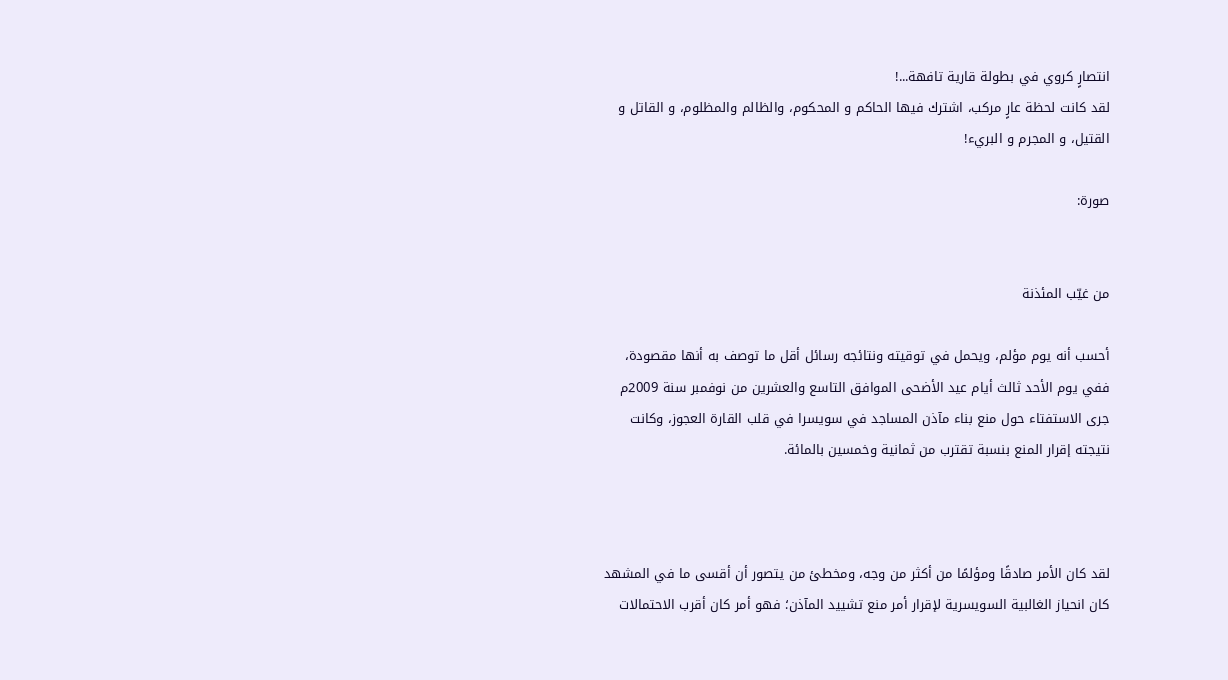انتصارٍ كروي في بطولة قارية تافهة...!
لقد كانت لحظة عارٍ مركب، اشترك فيها الحاكم و المحكوم، والظالم والمظلوم، و القاتل و القتيل، و المجرم و البريء!

صورة:


من غيّب المئذنة

أحسب أنه يوم مؤلم، ويحمل في توقيته ونتائجه رسائل أقل ما توصف به أنها مقصودة، ففي يوم الأحد ثالث أيام عيد الأضحى الموافق التاسع والعشرين من نوفمبر سنة 2009م جرى الاستفتاء حول منع بناء مآذن المساجد في سويسرا في قلب القارة العجوز، وكانت نتيجته إقرار المنع بنسبة تقترب من ثمانية وخمسين بالمائة.



لقد كان الأمر صادقًا ومؤلمًا من أكثر من وجه، ومخطئ من يتصور أن أقسى ما في المشهد كان انحياز الغالبية السويسرية لإقرار أمر منع تشييد المآذن؛ فهو أمر كان أقرب الاحتمالات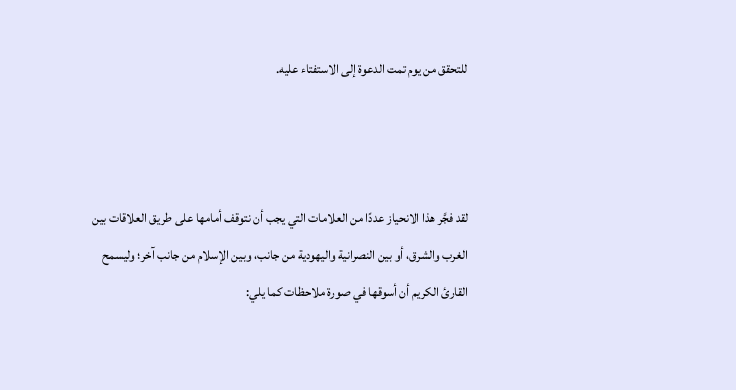للتحقق من يوم تمت الدعوة إلى الاستفتاء عليه.



لقد فجَّر هذا الانحياز عددًا من العلامات التي يجب أن نتوقف أمامها على طريق العلاقات بين الغرب والشرق، أو بين النصرانية واليهودية من جانب، وبين الإسلام من جانب آخر؛ وليسمح القارئ الكريم أن أسوقها في صورة ملاحظات كما يلي: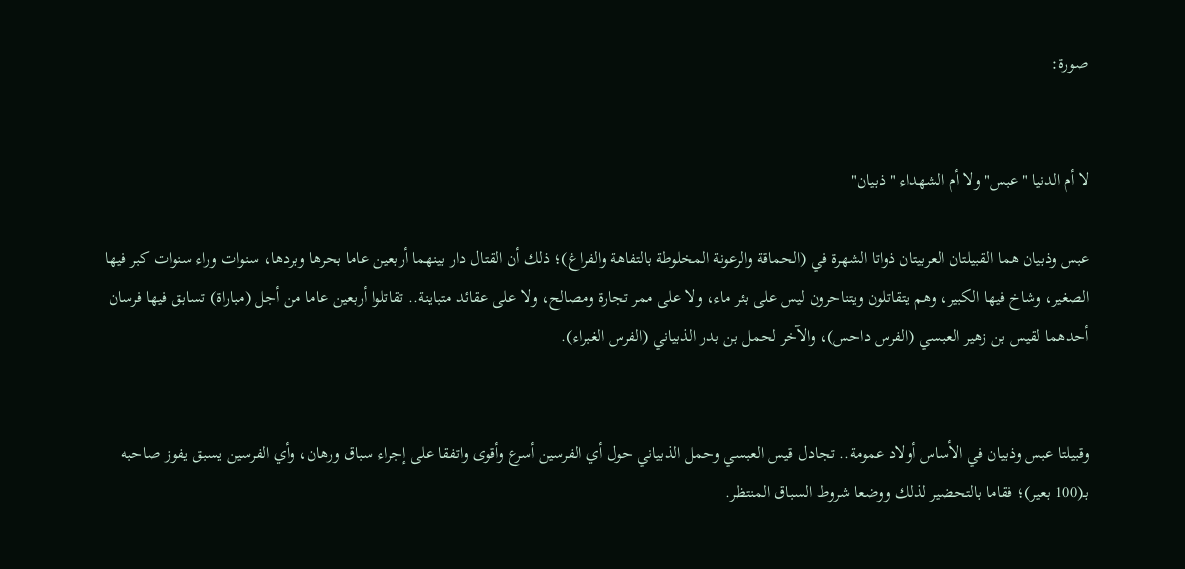صورة:


لا أم الدنيا "عبس" ولا أم الشهداء "ذبيان"

عبس وذبيان هما القبيلتان العربيتان ذواتا الشهرة في (الحماقة والرعونة المخلوطة بالتفاهة والفراغ)؛ ذلك أن القتال دار بينهما أربعين عاما بحرها وبردها، سنوات وراء سنوات كبر فيها الصغير، وشاخ فيها الكبير، وهم يتقاتلون ويتناحرون ليس على بئر ماء، ولا على ممر تجارة ومصالح، ولا على عقائد متباينة.. تقاتلوا أربعين عاما من أجل (مباراة) تسابق فيها فرسان أحدهما لقيس بن زهير العبسي (الفرس داحس)، والآخر لحمل بن بدر الذبياني (الفرس الغبراء).


وقبيلتا عبس وذبيان في الأساس أولاد عمومة.. تجادل قيس العبسي وحمل الذبياني حول أي الفرسين أسرع وأقوى واتفقا على إجراء سباق ورهان، وأي الفرسين يسبق يفوز صاحبه بـ(100 بعير)؛ فقاما بالتحضير لذلك ووضعا شروط السباق المنتظر.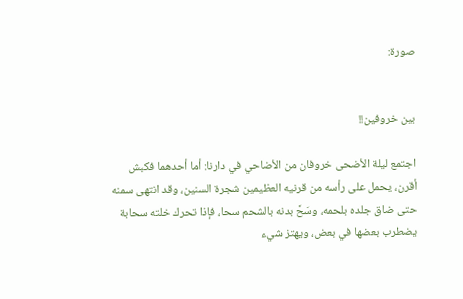صورة:


بين خروفين!!

اجتمع ليلة الأضحى خروفان من الأضاحي في دارنا: أما أحدهما فكبش أقرن، يحمل على رأسه من قرنيه العظيمين شجرة السنين، وقد انتهى سمنه حتى ضاق جلده بلحمه، وسَحَّ بدنه بالشحم سحا، فإذا تحرك خلته سحابة يضطرب بعضها في بعض، ويهتز شيء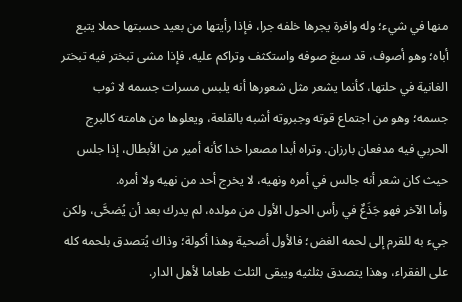منها في شيء؛ وله وافرة يجرها خلفه جرا، فإذا رأيتها من بعيد حسبتها حملا يتبع أباه؛ وهو أصوف، قد سبغ صوفه واستكثف وتراكم عليه، فإذا مشى تبختر فيه تبختر الغانية في حلتها، كأنما يشعر مثل شعورها أنه يلبس مسرات جسمه لا ثوب جسمه؛ وهو من اجتماع قوته وجبروته أشبه بالقلعة، ويعلوها من هامته كالبرج الحربي فيه مدفعان بارزان. وتراه أبدا مصعرا خدا كأنه أمير من الأبطال، إذا جلس حيث كان شعر أنه جالس في أمره ونهيه، لا يخرج أحد من نهيه ولا أمره.
وأما الآخر فهو جَذَعٌ في رأس الحول الأول من مولده، لم يدرك بعد أن يُضحَّى، ولكن جيء به للقرم إلى لحمه الغض؛ فالأول أضحية وهذا أكولة؛ وذاك يُتصدق بلحمه كله على الفقراء، وهذا يتصدق بثلثيه ويبقى الثلث طعاما لأهل الدار.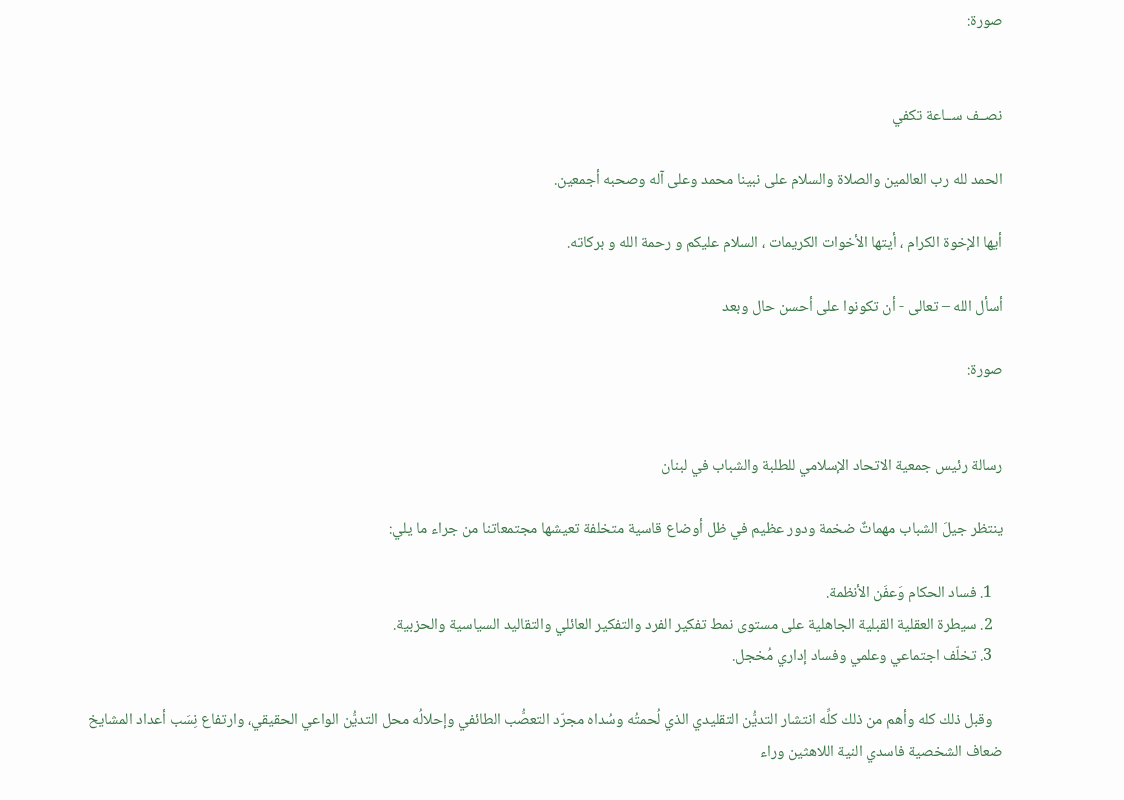صورة:


نصــف ســاعة تكفي

الحمد لله رب العالمين والصلاة والسلام على نبينا محمد وعلى آله وصحبه أجمعين.

أيها الإخوة الكرام ، أيتها الأخوات الكريمات ، السلام عليكم و رحمة الله و بركاته.

أسأل الله – تعالى - أن تكونوا على أحسن حال وبعد

صورة:


رسالة رئيس جمعية الاتحاد الإسلامي للطلبة والشباب في لبنان

ينتظر جيلَ الشباب مهماتٌ ضخمة ودور عظيم في ظل أوضاع قاسية متخلفة تعيشها مجتمعاتنا من جراء ما يلي:

   1. فساد الحكام وَعفَن الأنظمة.
   2. سيطرة العقلية القبلية الجاهلية على مستوى نمط تفكير الفرد والتفكير العائلي والتقاليد السياسية والحزبية.
   3. تخلّف اجتماعي وعلمي وفساد إداري مُخجل.

   وقبل ذلك كله وأهم من ذلك كلِّه انتشار التديُّن التقليدي الذي لُحمتُه وسُداه مجرّد التعصُّب الطائفي وإحلالُه محل التديُّن الواعي الحقيقي، وارتفاع نِسَب أعداد المشايخ ضعاف الشخصية فاسدي النية اللاهثين وراء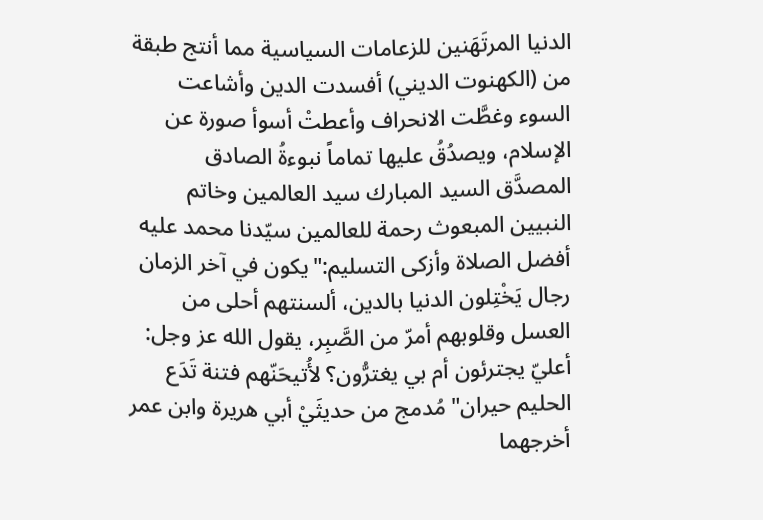الدنيا المرتَهَنين للزعامات السياسية مما أنتج طبقة من (الكهنوت الديني) أفسدت الدين وأشاعت السوء وغطَّت الانحراف وأعطتْ أسوأ صورة عن الإسلام، ويصدُقُ عليها تماماً نبوءةُ الصادق المصدَّق السيد المبارك سيد العالمين وخاتم النبيين المبعوث رحمة للعالمين سيّدنا محمد عليه أفضل الصلاة وأزكى التسليم:"يكون في آخر الزمان رجال يَخْتِلون الدنيا بالدين، ألسنتهم أحلى من العسل وقلوبهم أمرّ من الصَّبِر، يقول الله عز وجل: أعليّ يجترئون أم بي يغترُّون؟ لأُتيحَنّهم فتنة تَدَع الحليم حيران" مُدمج من حديثَيْ أبي هريرة وابن عمر أخرجهما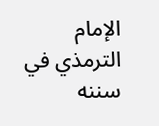الإمام الترمذي في سننه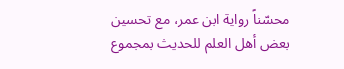محسّناً رواية ابن عمر، مع تحسين بعض أهل العلم للحديث بمجموع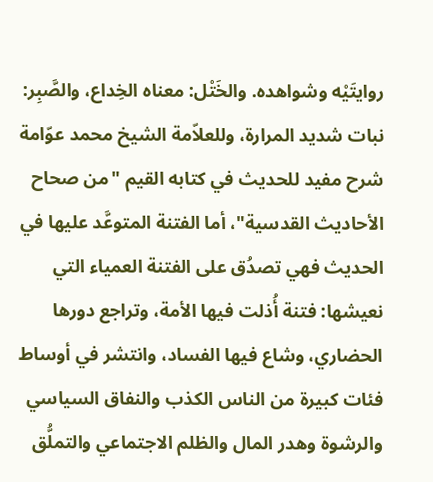روايتَيْه وشواهده. والخَتْل: معناه الخِداع، والصَّبِر: نبات شديد المرارة، وللعلاّمة الشيخ محمد عوّامة شرح مفيد للحديث في كتابه القيم "من صحاح الأحاديث القدسية"، أما الفتنة المتوعَّد عليها في الحديث فهي تصدُق على الفتنة العمياء التي نعيشها: فتنة أُذلت فيها الأمة، وتراجع دورها الحضاري، وشاع فيها الفساد، وانتشر في أوساط فئات كبيرة من الناس الكذب والنفاق السياسي والرشوة وهدر المال والظلم الاجتماعي والتملُّق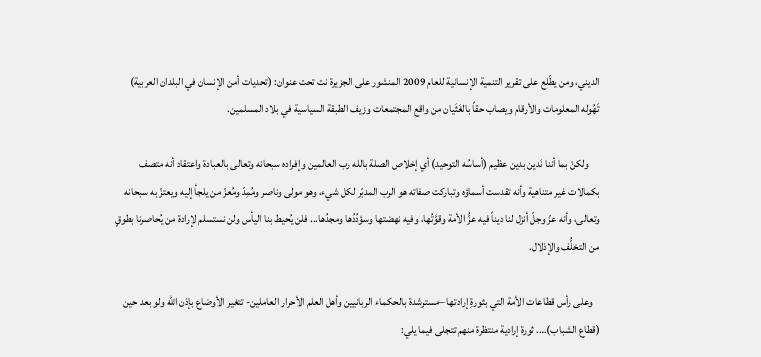الديني، ومن يطّلع على تقرير التنمية الإنسانية للعام 2009 المنشور على الجزيرة نت تحت عنوان: (تحديات أمن الإنسان في البلدان العربية) تَهُوله المعلومات والأرقام ويصاب حقاً بالغَثَيان من واقع المجتمعات وزيف الطبقة السياسية في بلاد المسلمين.

     ولكنْ بما أننا نَدين بدين عظيم (أساسُه التوحيد) أي إخلاص الصلة بالله رب العالمين وإفراده سبحانه وتعالى بالعبادة واعتقاد أنه متصف بكمالات غير متناهية وأنه تقدست أسماؤه وتباركت صفاته هو الرب المدبّر لكل شيء، وهو مولى وناصر ومُمِدّ ومُعزّ من يلجأ إليه ويعتزّ به سبحانه وتعالى، وأنه عزّ وجلّ أنزل لنا ديناً فيه عزُّ الأمة وقوَّتُها، وفيه نهضتها وسؤدُدُها ومجدُها... فلن يُحيط بنا اليأس ولن نستسلم لإرادة من يُحاصرنا بطوقٍ من التخلُّف والإذلال.

   وعلى رأس قطاعات الأمة التي بثورةِ إرادتها –مسترشدة بالحكماء الربانيين وأهل العلم الأحرار العاملين- تتغير الأوضاع بإذن الله ولو بعد حين (قطاع الشباب)…. ثورة إرادية منتظرة منهم تتجلى فيما يلي: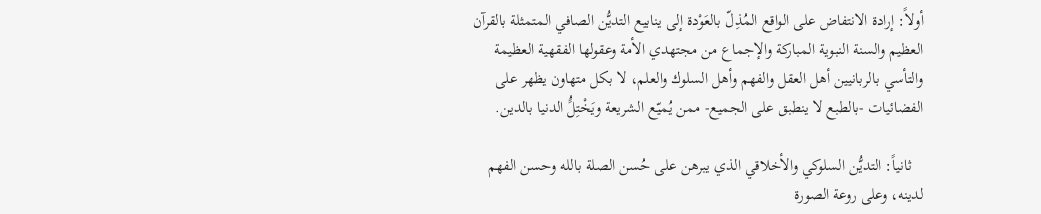أولاً: إرادة الانتفاض على الواقع المُذِلّ بالعَوْدة إلى ينابيع التديُّن الصافي المتمثلة بالقرآن العظيم والسنة النبوية المباركة والإجماع من مجتهدي الأمة وعقولها الفقهية العظيمة والتأسي بالربانيين أهل العقل والفهم وأهل السلوك والعلم، لا بكل متهاون يظهر على الفضائيات -بالطبع لا ينطبق على الجميع- ممن يُميّع الشريعة ويَخْتِلًُ الدنيا بالدين.

   ثانياً: التديُّن السلوكي والأخلاقي الذي يبرهن على حُسن الصلة بالله وحسن الفهم لدينه، وعلى روعة الصورة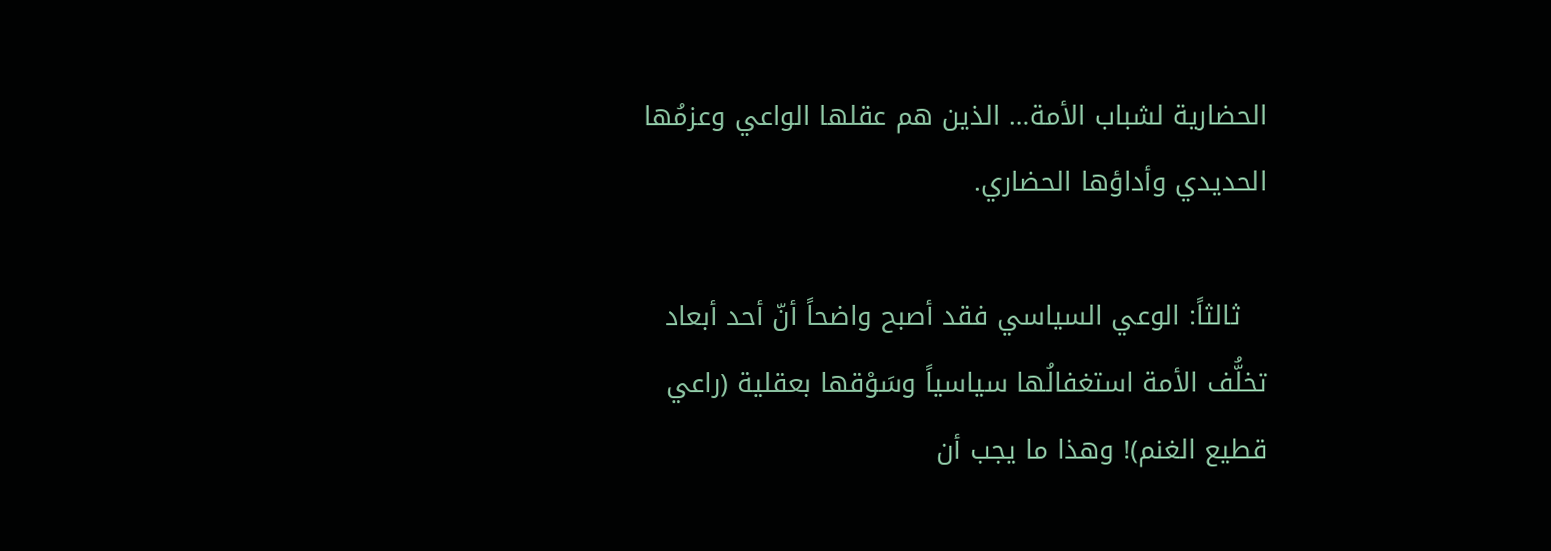الحضارية لشباب الأمة… الذين هم عقلها الواعي وعزمُها الحديدي وأداؤها الحضاري.

   ثالثاً: الوعي السياسي فقد أصبح واضحاً أنّ أحد أبعاد تخلُّف الأمة استغفالُها سياسياً وسَوْقها بعقلية (راعي قطيع الغنم)! وهذا ما يجب أن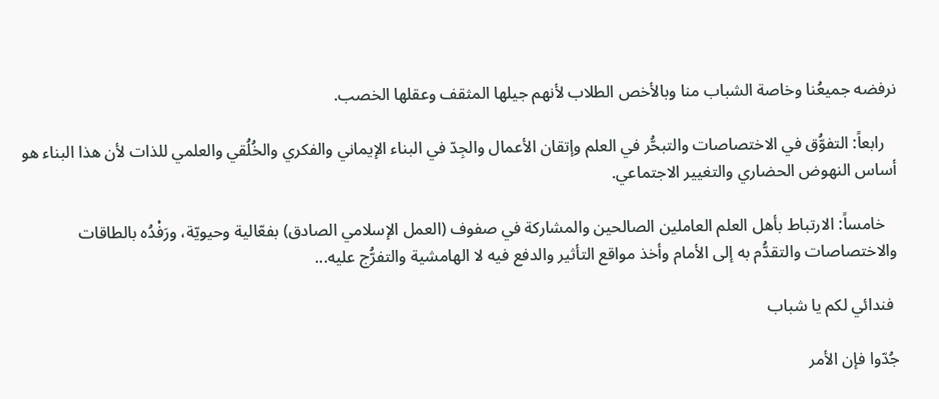نرفضه جميعُنا وخاصة الشباب منا وبالأخص الطلاب لأنهم جيلها المثقف وعقلها الخصب.

   رابعاً: التفوُّق في الاختصاصات والتبحُّر في العلم وإتقان الأعمال والجِدّ في البناء الإيماني والفكري والخُلُقي والعلمي للذات لأن هذا البناء هو أساس النهوض الحضاري والتغيير الاجتماعي.

   خامساً: الارتباط بأهل العلم العاملين الصالحين والمشاركة في صفوف (العمل الإسلامي الصادق) بفعّالية وحيويّة، ورَفْدُه بالطاقات والاختصاصات والتقدُّم به إلى الأمام وأخذ مواقع التأثير والدفع فيه لا الهامشية والتفرُّج عليه...

 فندائي لكم يا شباب

جُدّوا فإن الأمر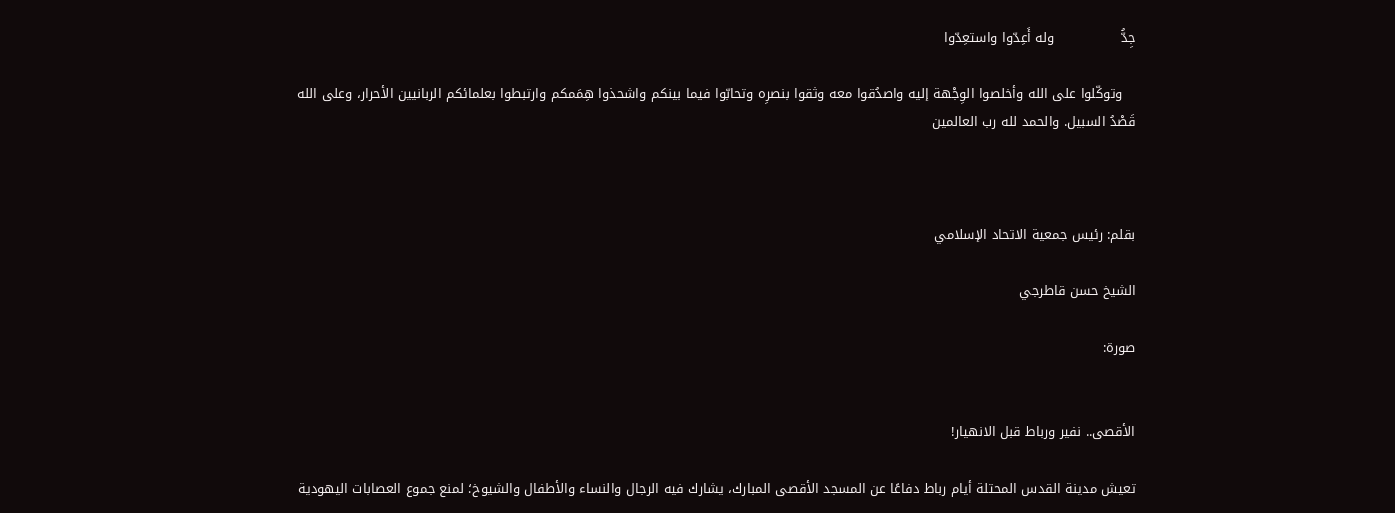جِدُّ               وله أَعِدّوا واستعِدّوا

   وتوكّلوا على الله وأخلصوا الوِجْهة إليه واصدُقوا معه وثقوا بنصرِه وتحابّوا فيما بينكم واشحذوا هِمَمكم وارتبطوا بعلمائكم الربانيين الأحرار، وعلى الله قَصْدُ السبيل. والحمد لله رب العالمين



بقلم: رئيس جمعية الاتحاد الإسلامي

الشيخ حسن قاطرجي

صورة:


الأقصى.. نفير ورباط قبل الانهيار!

تعيش مدينة القدس المحتلة أيام رباط دفاعًا عن المسجد الأقصى المبارك، يشارك فيه الرجال والنساء والأطفال والشيوخ؛ لمنع جموع العصابات اليهودية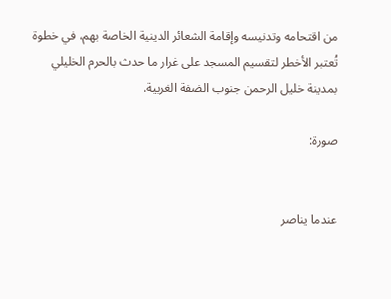من اقتحامه وتدنيسه وإقامة الشعائر الدينية الخاصة بهم، في خطوة تُعتبر الأخطر لتقسيم المسجد على غرار ما حدث بالحرم الخليلي بمدينة خليل الرحمن جنوب الضفة الغربية.

صورة:


عندما يناصر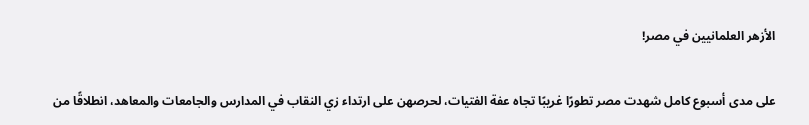الأزهر العلمانيين في مصر!

على مدى أسبوع كامل شهدت مصر تطورًا غريبًا تجاه عفة الفتيات، لحرصهن على ارتداء زي النقاب في المدارس والجامعات والمعاهد، انطلاقًا من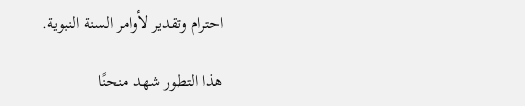احترام وتقدير لأوامر السنة النبوية.

هذا التطور شهد منحنًا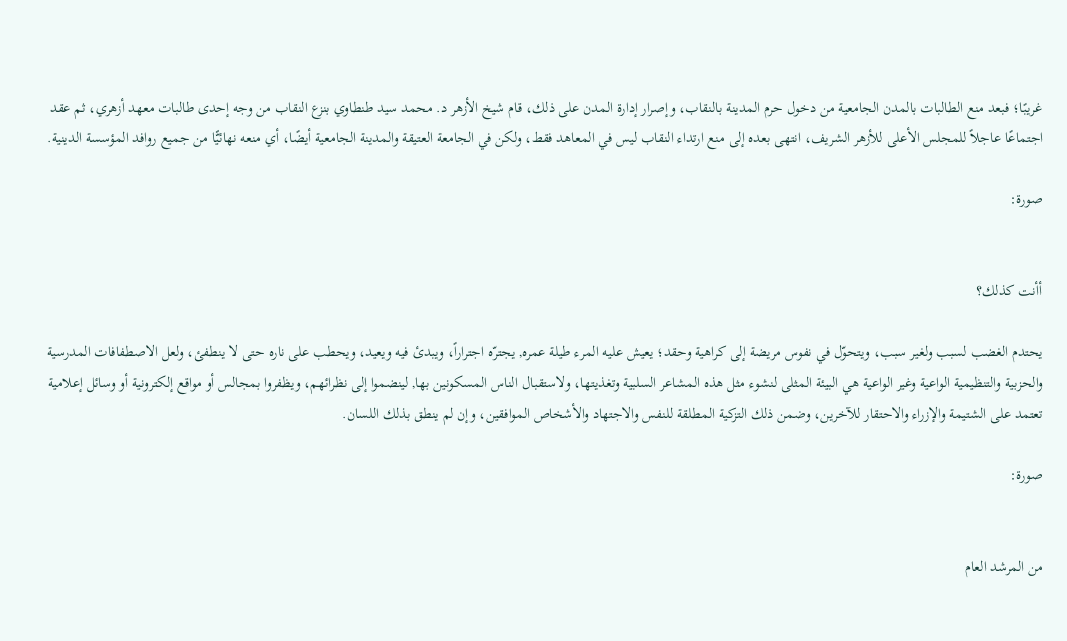غريبًا؛ فبعد منع الطالبات بالمدن الجامعية من دخول حرم المدينة بالنقاب، وإصرار إدارة المدن على ذلك، قام شيخ الأزهر د. محمد سيد طنطاوي بنزع النقاب من وجه إحدى طالبات معهد أزهري، ثم عقد اجتماعًا عاجلاً للمجلس الأعلى للأزهر الشريف، انتهى بعده إلى منع ارتداء النقاب ليس في المعاهد فقط، ولكن في الجامعة العتيقة والمدينة الجامعية أيضًا، أي منعه نهائيًّا من جميع روافد المؤسسة الدينية.

صورة:


أأنت كذلك؟

يحتدم الغضب لسبب ولغير سبب، ويتحوّل في نفوس مريضة إلى كراهية وحقد؛ يعيش عليه المرء طيلة عمره, يجترّه اجتراراً، ويبدئ فيه ويعيد، ويحطب على ناره حتى لا ينطفئ، ولعل الاصطفافات المدرسية والحزبية والتنظيمية الواعية وغير الواعية هي البيئة المثلى لنشوء مثل هذه المشاعر السلبية وتغذيتها، ولاستقبال الناس المسكونين بها, لينضموا إلى نظرائهم، ويظفروا بمجالس أو مواقع إلكترونية أو وسائل إعلامية تعتمد على الشتيمة والإزراء والاحتقار للآخرين، وضمن ذلك التزكية المطلقة للنفس والاجتهاد والأشخاص الموافقين، وإن لم ينطق بذلك اللسان.

صورة:


من المرشد العام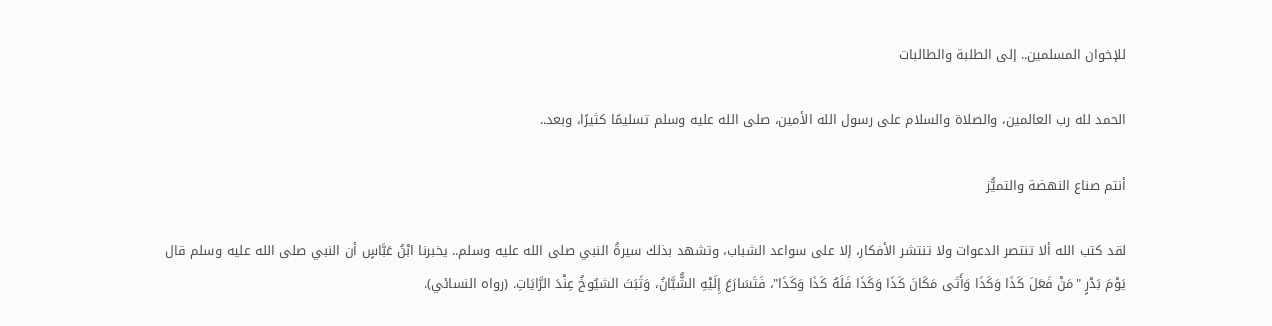للإخوان المسلمين.. إلى الطلبة والطالبات

الحمد لله رب العالمين، والصلاة والسلام على رسول الله الأمين، صلى الله عليه وسلم تسليمًا كثيرًا، وبعد..

أنتم صناع النهضة والتميُّز

لقد كتب الله ألا تنتصر الدعوات ولا تنتشر الأفكار، إلا على سواعد الشباب، وتشهد بذلك سيرةُ النبي صلى الله عليه وسلم.. يخبرنا ابْنُ عَبَّاسٍ أن النبي صلى الله عليه وسلم قال يَوْمَ بَدْرٍ "مَنْ فَعَلَ كَذَا وَكَذَا وَأَتَى مَكَانَ كَذَا وَكَذَا فَلَهُ كَذَا وَكَذَا"، فَتَسَارَعَ إِلَيْهِ الشُّبَّانُ، وَثَبَتَ الشيُوخُ عِنْدَ الرَّايَاتِ. (رواه النسائي).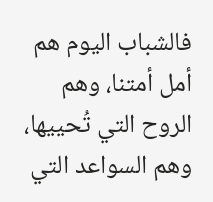فالشباب اليوم هم أمل أمتنا، وهم الروح التي تُحييها، وهم السواعد التي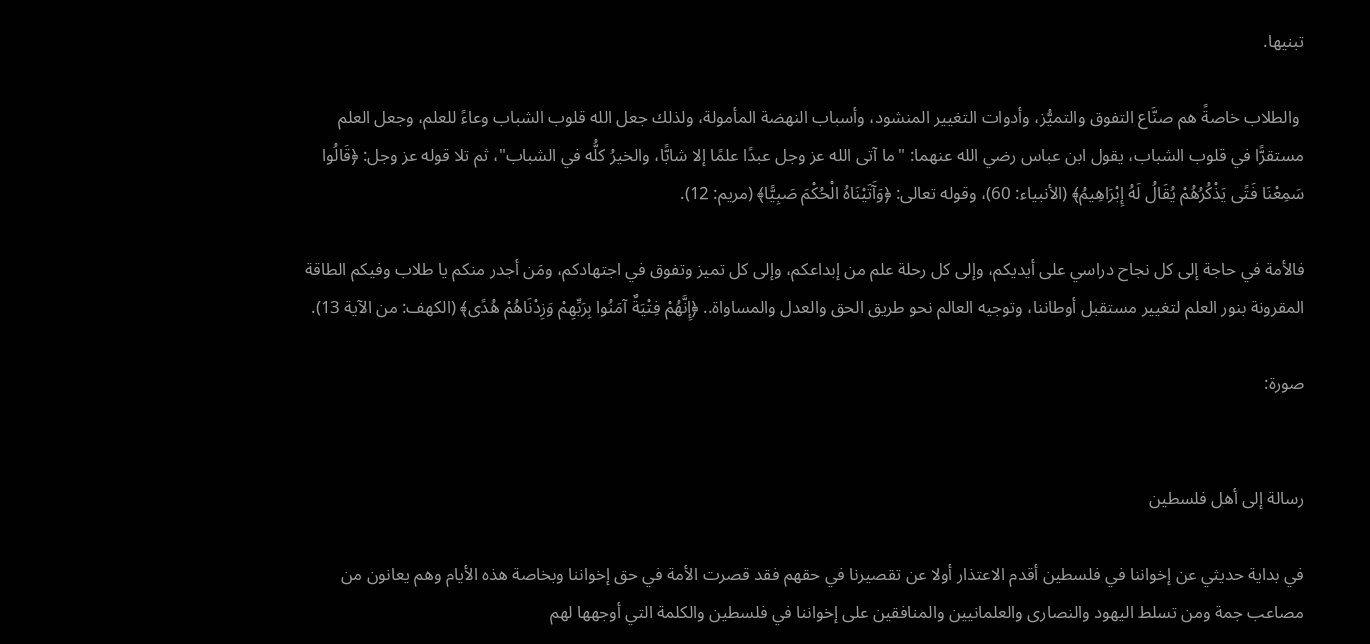تبنيها.

 والطلاب خاصةً هم صنَّاع التفوق والتميُّز، وأدوات التغيير المنشود، وأسباب النهضة المأمولة، ولذلك جعل الله قلوب الشباب وعاءً للعلم، وجعل العلم مستقرًّا في قلوب الشباب، يقول ابن عباس رضي الله عنهما: "ما آتى الله عز وجل عبدًا علمًا إلا شابًّا، والخيرُ كلُّه في الشباب"، ثم تلا قوله عز وجل: ﴿قَالُوا سَمِعْنَا فَتًى يَذْكُرُهُمْ يُقَالُ لَهُ إِبْرَاهِيمُ﴾ (الأنبياء: 60)، وقوله تعالى: ﴿وَآَتَيْنَاهُ الْحُكْمَ صَبِيًّا﴾ (مريم: 12).

فالأمة في حاجة إلى كل نجاح دراسي على أيديكم، وإلى كل رحلة علم من إبداعكم، وإلى كل تميز وتفوق في اجتهادكم، ومَن أجدر منكم يا طلاب وفيكم الطاقة المقرونة بنور العلم لتغيير مستقبل أوطاننا، وتوجيه العالم نحو طريق الحق والعدل والمساواة.. ﴿إِنَّهُمْ فِتْيَةٌ آمَنُوا بِرَبِّهِمْ وَزِدْنَاهُمْ هُدًى﴾ (الكهف: من الآية 13).

صورة:


رسالة إلى أهل فلسطين

في بداية حديثي عن إخواننا في فلسطين أقدم الاعتذار أولا عن تقصيرنا في حقهم فقد قصرت الأمة في حق إخواننا وبخاصة هذه الأيام وهم يعانون من مصاعب جمة ومن تسلط اليهود والنصارى والعلمانيين والمنافقين على إخواننا في فلسطين والكلمة التي أوجهها لهم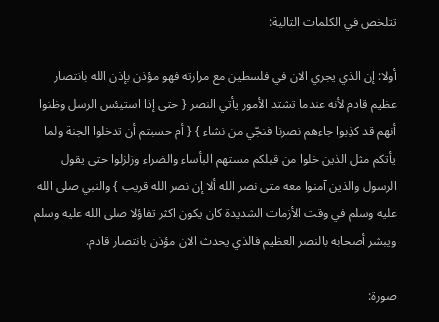تتلخص في الكلمات التالية:

أولا: إن الذي يجري الان في فلسطين مع مرارته فهو مؤذن بإذن الله بانتصار عظيم قادم لأنه عندما تشتد الأمور يأتي النصر { حتى إذا استيئس الرسل وظنوا أنهم قد كذِبوا جاءهم نصرنا فنجّي من نشاء } { أم حسبتم أن تدخلوا الجنة ولما يأتكم مثل الذين خلوا من قبلكم مستهم البأساء والضراء وزلزلوا حتى يقول الرسول والذين آمنوا معه متى نصر الله ألا إن نصر الله قريب } والنبي صلى الله عليه وسلم في وقت الأزمات الشديدة كان يكون اكثر تفاؤلا صلى الله عليه وسلم ويبشر أصحابه بالنصر العظيم فالذي يحدث الان مؤذن بانتصار قادم.

صورة: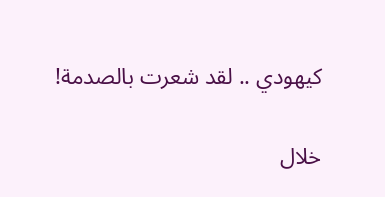كيهودي .. لقد شعرت بالصدمة!

خلال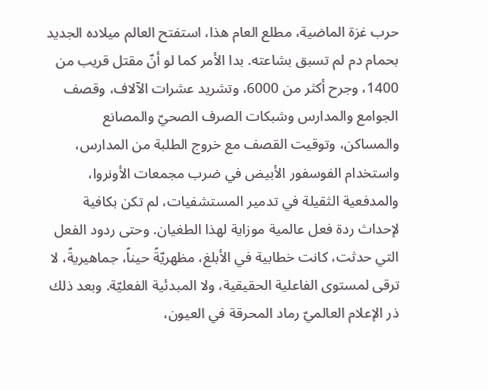حرب غزة الماضية، مطلع العام هذا، استفتح العالم ميلاده الجديد بحمام دم لم تسبق بشاعته. بدا الأمر كما لو أنّ مقتل قريب من 1400، وجرح أكثر من 6000، وتشريد عشرات الآلاف، وقصف الجوامع والمدارس وشبكات الصرف الصحيّ والمصانع والمساكن، وتوقيت القصف مع خروج الطلبة من المدارس، واستخدام الفوسفور الأبيض في ضرب مجمعات الأونروا، والمدفعية الثقيلة في تدمير المستشفيات، لم تكن بكافية لإحداث ردة فعل عالمية موزاية لهذا الطغيان. وحتى ردود الفعل التي حدثت، كانت خطابية في الأبلغ، مظهريّةً حيناً، جماهيريةً، لا ترقى لمستوى الفاعلية الحقيقية، ولا المبدئية الفعليّة. وبعد ذلك ذر الإعلام العالميّ رماد المحرقة في العيون،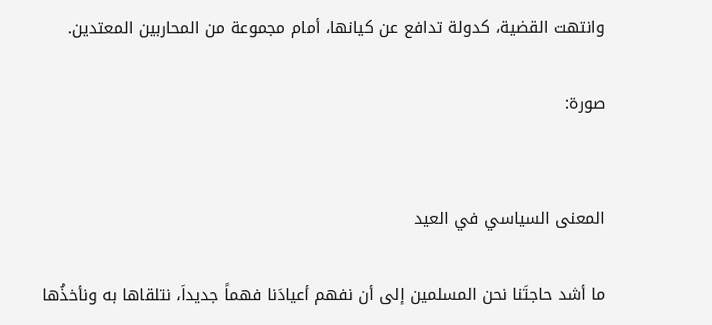وانتهت القضية، كدولة تدافع عن كيانها، أمام مجموعة من المحاربين المعتدين.

صورة:


المعنى السياسي في العيد

ما أشد حاجتَنا نحن المسلمين إلى أن نفهم أعيادَنا فهماً جديداَ، نتلقاها به ونأخذُها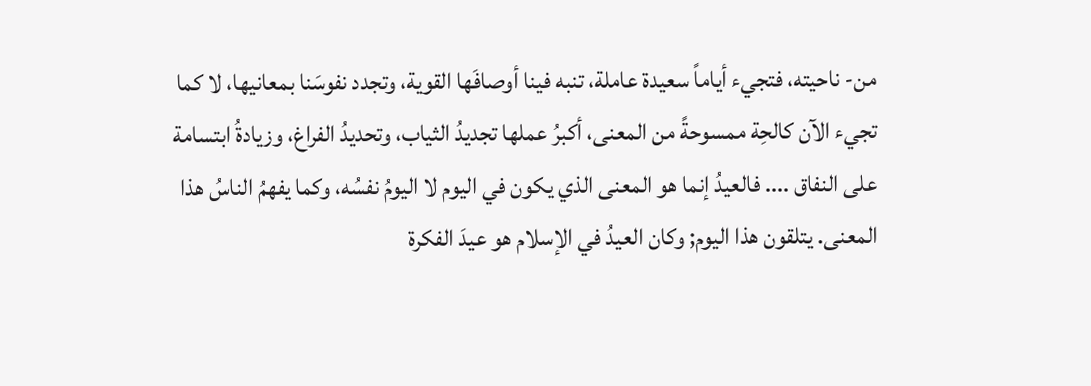من- ناحيته، فتجيء أياماً سعيدة عاملة، تنبه فينا أوصافَها القوية، وتجدد نفوسَنا بمعانيها، لا كما تجيء الآن كالحِة ممسوحةً من المعنى، أكبرُ عملها تجديدُ الثياب، وتحديدُ الفراغ، وزيادةُ ابتسامة على النفاق .... فالعيدُ إنما هو المعنى الذي يكون في اليوم لا اليومُ نفسُه، وكما يفهمُ الناسُ هذا المعنى. يتلقون هذا اليوم; وكان العيدُ في الإسلام هو عيدَ الفكرة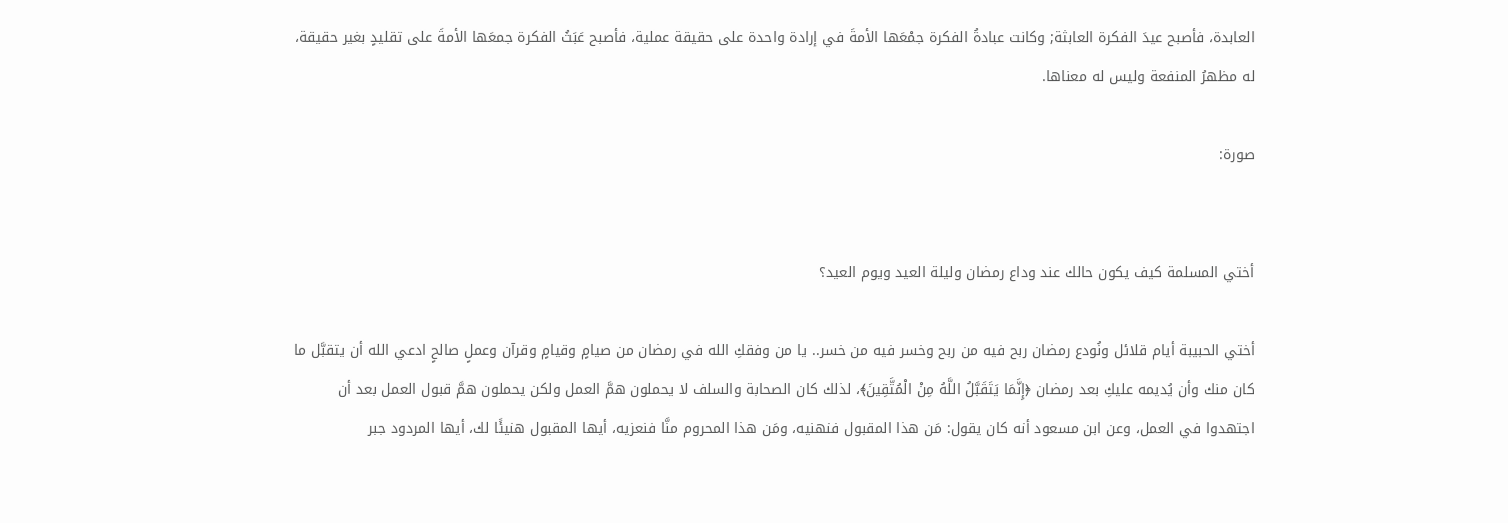العابدة، فأصبح عيدَ الفكرة العابثة; وكانت عبادةُ الفكرة جمْعَها الأمةَ في إرادة واحدة على حقيقة عملية، فأصبح عَبَثُ الفكرة جمعَها الأمةَ على تقليدٍ بغير حقيقة، له مظهرُ المنفعة وليس له معناها.

صورة:


أختي المسلمة كيف يكون حالك عند وداع رمضان وليلة العيد ويوم العيد؟

أختي الحبيبة أيام قلائل ونُودع رمضان ربح فيه من ربح وخسر فيه من خسر.. يا من وفقكِ الله في رمضان من صيامٍ وقيامٍ وقرآن وعملٍ صالحٍ ادعي الله أن يتقبَّل ما كان منك وأن يُديمه عليكِ بعد رمضان ﴿إِنَّمَا يَتَقَبَّلُ اللَّهُ مِنْ الْمُتَّقِينَ﴾، لذلك كان الصحابة والسلف لا يحملون همَّ العمل ولكن يحملون همَّ قبول العمل بعد أن اجتهدوا في العمل، وعن ابن مسعود أنه كان يقول: مَن هذا المقبول فنهنيه، ومَن هذا المحروم منَّا فنعزيه، أيها المقبول هنيئًا لك، أيها المردود جبر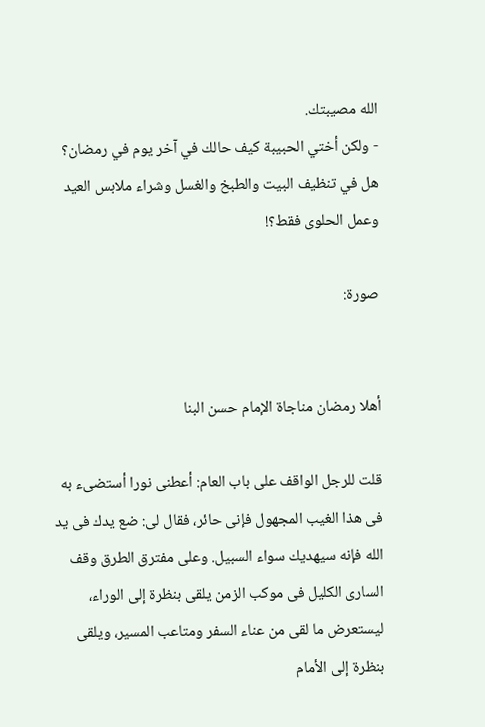الله مصيبتك.
- ولكن أختي الحبيبة كيف حالك في آخر يوم في رمضان؟ هل في تنظيف البيت والطبخ والغسل وشراء ملابس العيد وعمل الحلوى فقط؟!

صورة:


أهلا رمضان مناجاة الإمام حسن البنا

قلت للرجل الواقف على باب العام: أعطنى نورا أستضىء به فى هذا الغيب المجهول فإنى حائر، فقال لى: ضع يدك فى يد الله فإنه سيهديك سواء السبيل. وعلى مفترق الطرق وقف السارى الكليل فى موكب الزمن يلقى بنظرة إلى الوراء، ليستعرض ما لقى من عناء السفر ومتاعب المسير، ويلقى بنظرة إلى الأمام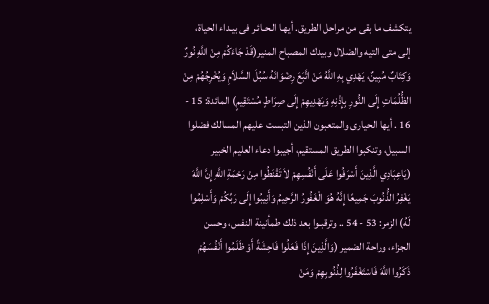يتكشف ما بقى من مراحل الطريق. أيهـا الـحـائـر فى بيـداء الحياة، إلى متى التيه والضلال وبيدك المصباح المنير(قَدْ جَاءَكُمْ مِنْ اللَّهِ نُورٌ وَكِتَابٌ مُبِينٌ، يَهْدِي بِهِ اللَّهُ مَنْ اتَّبَعَ رِضْوَانَهُ سُبُلَ السَّلاَمِ وَيُخْرِجُهُمْ مِنْ الظُّلُمَاتِ إِلَى النُّورِ بِإِذْنِهِ وَيَهْدِيهِمْ إِلَى صِرَاطٍ مُسْتَقِيمٍ) المائدة: 15 - 16 . أيها الحيارى والمتعبون الذين التبست عليهم المسالك فضلوا السبيل، وتنكبوا الطريق المستقيم، أجيبوا دعاء العليم الخبير (يَاعِبَادِي الَّذِينَ أَسْرَفُوا عَلَى أَنْفُسِهِمْ لاَ تَقْنَطُوا مِنْ رَحْمَةِ اللَّهِ إِنَّ اللَّهَ يَغْفِرُ الذُّنُوبَ جَمِيعًا إِنَّهُ هُوَ الْغَفُورُ الرَّحِيمُ وَأَنِيبُوا إِلَى رَبِّكُمْ وَأَسْلِمُوا لَهُ) الزمر: 53 - 54 .. وترقبـوا بعد ذلك طمأنينة النفس، وحسن الجزاء، وراحة الضمير (وَالَّذِينَ إِذَا فَعَلُوا فَاحِشَةً أَوْ ظَلَمُوا أَنْفُسَهُمْ ذَكَرُوا اللَّهَ فَاسْتَغْفَرُوا لِذُنُوبِهِمْ وَمَنْ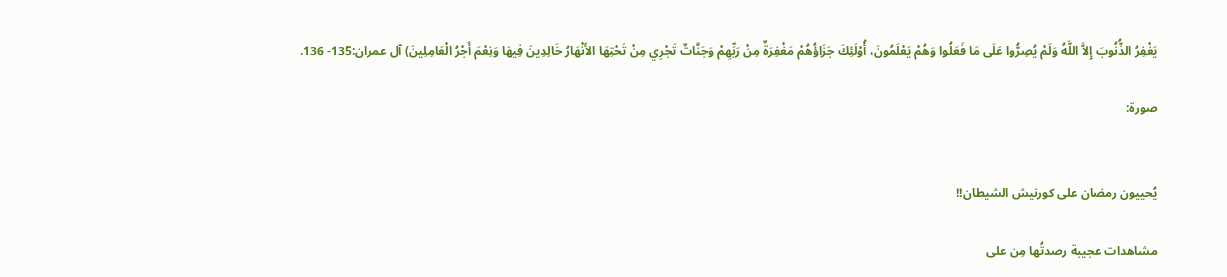يَغْفِرُ الذُّنُوبَ إِلاَّ اللَّهُ وَلَمْ يُصِرُّوا عَلَى مَا فَعَلُوا وَهُمْ يَعْلَمُونَ، أُوْلَئِكَ جَزَاؤُهُمْ مَغْفِرَةٌ مِنْ رَبِّهِمْ وَجَنَّاتٌ تَجْرِي مِنْ تَحْتِهَا الأَنْهَارُ خَالِدِينَ فِيهَا وَنِعْمَ أَجْرُ الْعَامِلِينَ) آل عمران:135- 136.

صورة:


يُحييون رمضان على كورنيش الشيطان!!

مشاهدات عجيبة رصدتُها مِن على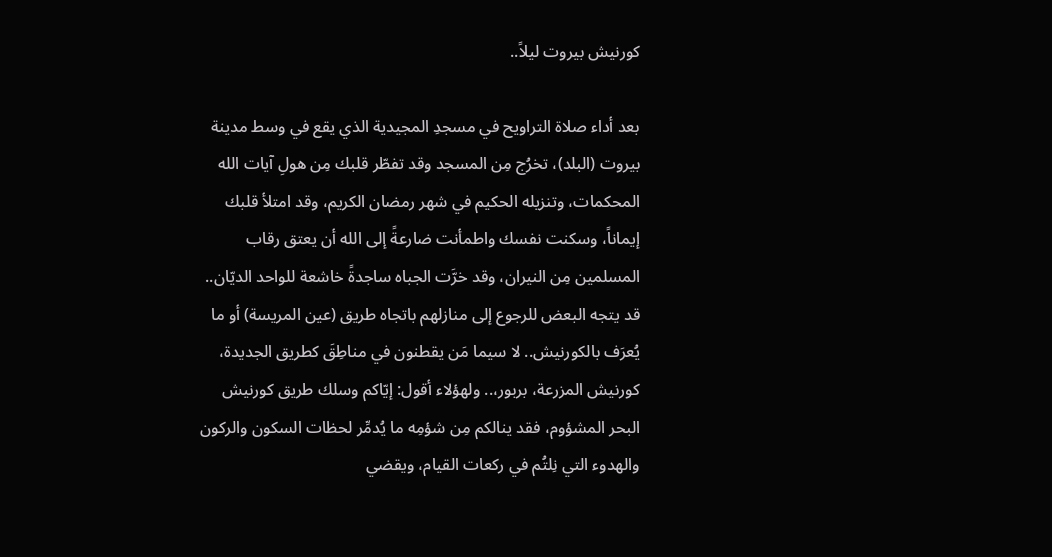كورنيش بيروت ليلاً..

بعد أداء صلاة التراويح في مسجدِ المجيدية الذي يقع في وسط مدينة بيروت (البلد)، تخرُج مِن المسجد وقد تفطّر قلبك مِن هولِ آيات الله المحكمات، وتنزيله الحكيم في شهر رمضان الكريم، وقد امتلأ قلبك إيماناً، وسكنت نفسك واطمأنت ضارعةً إلى الله أن يعتق رقاب المسلمين مِن النيران، وقد خرَّت الجباه ساجدةً خاشعة للواحد الديّان..
قد يتجه البعض للرجوع إلى منازلهم باتجاه طريق (عين المريسة) أو ما يُعرَف بالكورنيش.. لا سيما مَن يقطنون في مناطِقَ كطريق الجديدة، كورنيش المزرعة، بربور،.. ولهؤلاء أقول: إيّاكم وسلك طريق كورنيش البحر المشؤوم، فقد ينالكم مِن شؤمِه ما يُدمِّر لحظات السكون والركون والهدوء التي نِلتُم في ركعات القيام، ويقضي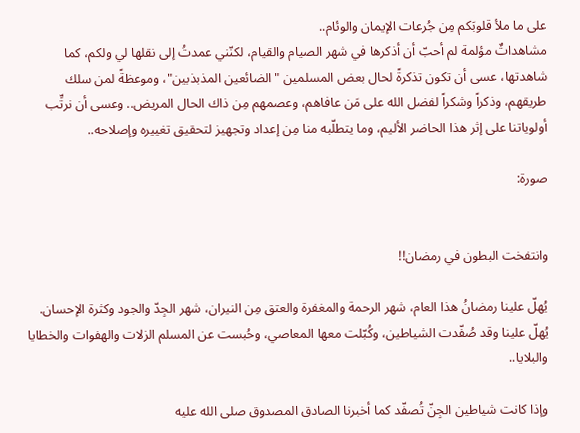على ما ملأ قلوبَكم مِن جُرعات الإيمان والوئام..
مشاهداتٌ مؤلمة لم أحبّ أن أذكرها في شهر الصيام والقيام، لكنّني عمدتُ إلى نقلها لي ولكم، كما شاهدتها، عسى أن تكون تذكرةً لحال بعض المسلمين "الضائعين المذبذبين"، وموعظةً لمن سلك طريقهم، وذكراً وشكراً لفضل الله على مَن عافاهم، وعصمهم مِن ذاك الحال المريض.. وعسى أن نرتِّب أولوياتنا على إثر هذا الحاضر الأليم، وما يتطلّبه منا مِن إعداد وتجهيز لتحقيق تغييره وإصلاحه..

صورة:


وانتفخت البطون في رمضان!!

يُهلّ علينا رمضانُ هذا العام، شهر الرحمة والمغفرة والعتق مِن النيران، شهر الجِدّ والجود وكثرة الإحسان. يُهلّ علينا وقد صُفّدت الشياطين، وكُبّلت معها المعاصي، وحُبست عن المسلم الزلات والهفوات والخطايا والبلايا..

وإذا كانت شياطين الجِنّ تُصفّد كما أخبرنا الصادق المصدوق صلى الله عليه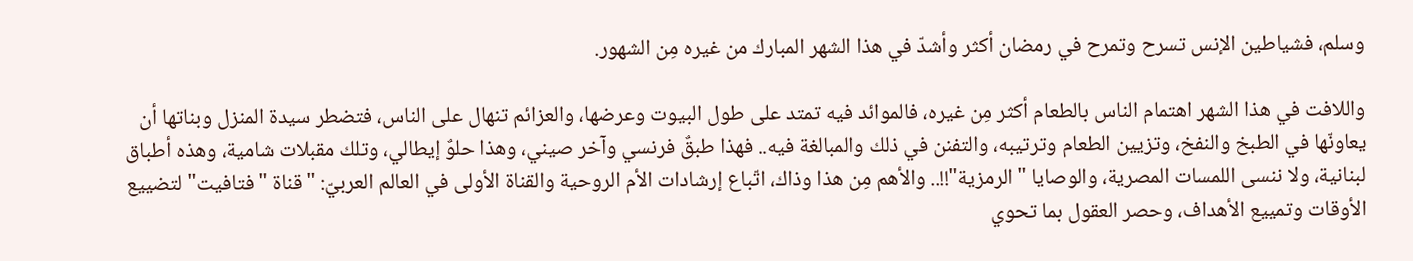وسلم، فشياطين الإنس تسرح وتمرح في رمضان أكثر وأشدّ في هذا الشهر المبارك من غيره مِن الشهور.

واللافت في هذا الشهر اهتمام الناس بالطعام أكثر مِن غيره، فالموائد فيه تمتد على طول البيوت وعرضها، والعزائم تنهال على الناس، فتضطر سيدة المنزل وبناتها أن يعاونّها في الطبخ والنفخ، وتزيين الطعام وترتيبه، والتفنن في ذلك والمبالغة فيه.. فهذا طبقٌ فرنسي وآخر صيني، وهذا حلوٌ إيطالي، وتلك مقبلات شامية، وهذه أطباق لبنانية، ولا ننسى اللمسات المصرية، والوصايا "الرمزية"!!.. والأهم مِن هذا وذاك، اتّباع إرشادات الأم الروحية والقناة الأولى في العالم العربيّ: "قناة "فتافيت" لتضييع الأوقات وتمييع الأهداف، وحصر العقول بما تحوي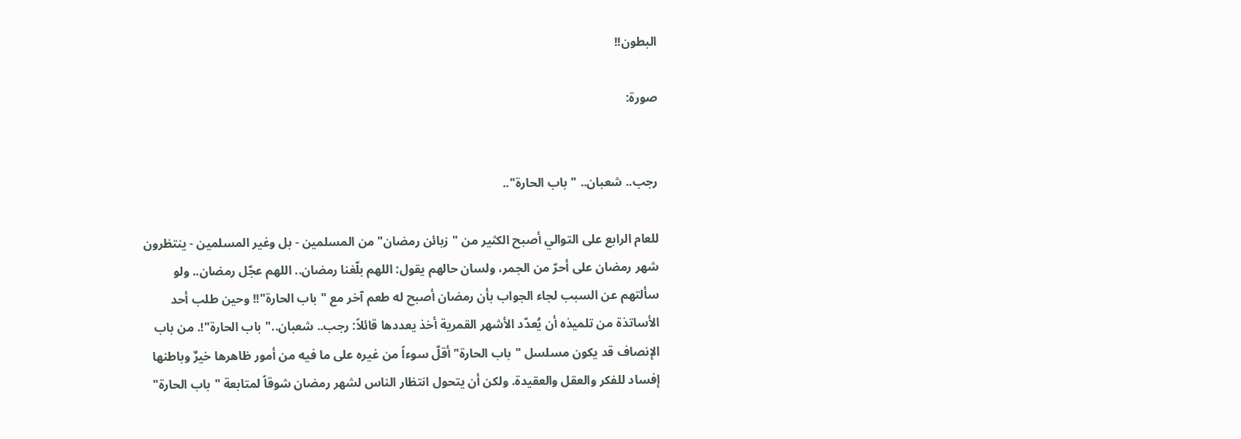البطون!!

صورة:


رجب.. شعبان.. "باب الحارة"..

للعام الرابع على التوالي أصبح الكثير من "زبائن رمضان" من المسلمين - بل وغير المسلمين - ينتظرون شهر رمضان على أحرّ من الجمر، ولسان حالهم يقول: اللهم بلّغنا رمضان.. اللهم عجّل رمضان.. ولو سألتهم عن السبب لجاء الجواب بأن رمضان أصبح له طعم آخر مع "باب الحارة"!! وحين طلب أحد الأساتذة من تلميذه أن يُعدّد الأشهر القمرية أخذ يعددها قائلاً: رجب.. شعبان.."باب الحارة"!. من باب الإنصاف قد يكون مسلسل "باب الحارة" أقلّ سوءاً من غيره على ما فيه من أمور ظاهرها خيرٌ وباطنها إفساد للفكر والعقل والعقيدة. ولكن أن يتحول انتظار الناس لشهر رمضان شوقاً لمتابعة "باب الحارة"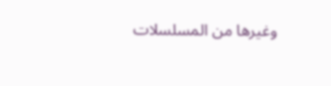وغيرها من المسلسلات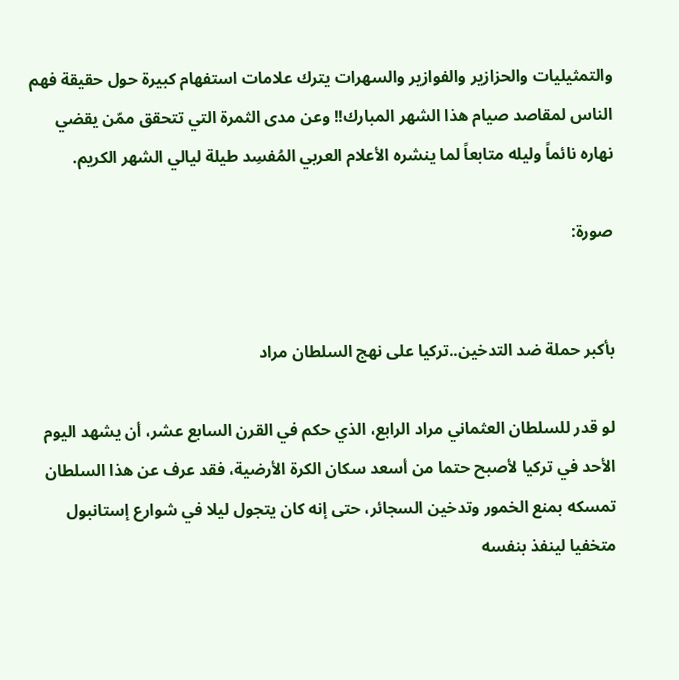والتمثيليات والحزازير والفوازير والسهرات يترك علامات استفهام كبيرة حول حقيقة فهم الناس لمقاصد صيام هذا الشهر المبارك!! وعن مدى الثمرة التي تتحقق ممّن يقضي نهاره نائماً وليله متابعاً لما ينشره الأعلام العربي المُفسِد طيلة ليالي الشهر الكريم.

صورة:


بأكبر حملة ضد التدخين..تركيا على نهج السلطان مراد

لو قدر للسلطان العثماني مراد الرابع، الذي حكم في القرن السابع عشر، أن يشهد اليوم الأحد في تركيا لأصبح حتما من أسعد سكان الكرة الأرضية، فقد عرف عن هذا السلطان تمسكه بمنع الخمور وتدخين السجائر، حتى إنه كان يتجول ليلا في شوارع إستانبول متخفيا لينفذ بنفسه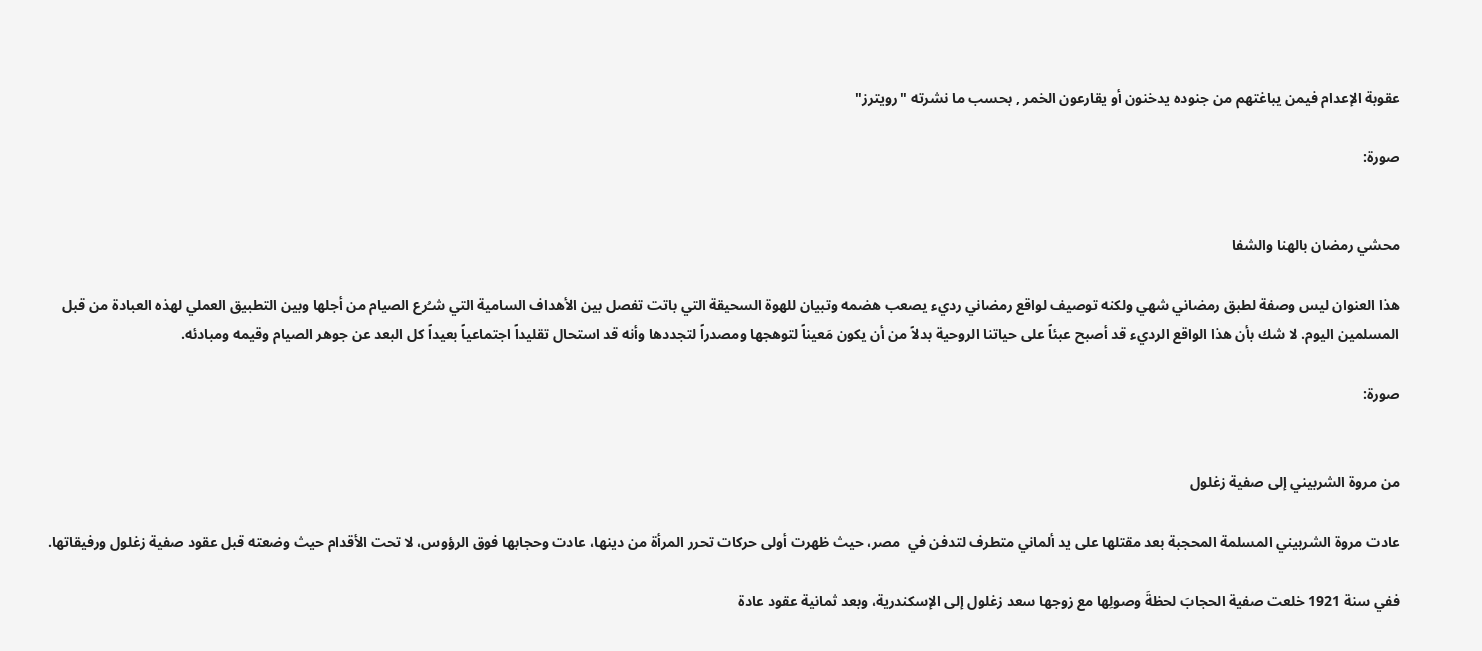عقوبة الإعدام فيمن يباغتهم من جنوده يدخنون أو يقارعون الخمر , بحسب ما نشرته "رويترز"

صورة:


محشي رمضان بالهنا والشفا

هذا العنوان ليس وصفة لطبق رمضاني شهي ولكنه توصيف لواقع رمضاني رديء يصعب هضمه وتبيان للهوة السحيقة التي باتت تفصل بين الأهداف السامية التي شـُرع الصيام من أجلها وبين التطبيق العملي لهذه العبادة من قبل المسلمين اليوم. لا شك بأن هذا الواقع الرديء قد أصبح عبئاً على حياتنا الروحية بدلاً من أن يكون مَعيناً لتوهجها ومصدراً لتجددها وأنه قد استحال تقليداً اجتماعياً بعيداً كل البعد عن جوهر الصيام وقيمه ومبادئه.

صورة:


من مروة الشربيني إلى صفية زغلول

عادت مروة الشربيني المسلمة المحجبة بعد مقتلها على يد ألماني متطرف لتدفن في  مصر، حيث ظهرت أولى حركات تحرر المرأة من دينها، عادت وحجابها فوق الرؤوس، لا تحت الأقدام حيث وضعته قبل عقود صفية زغلول ورفيقاتها.

ففي سنة 1921 خلعت صفية الحجابَ لحظةَ وصولِها مع زوجها سعد زغلول إلى الإسكندرية، وبعد ثمانية عقود عادة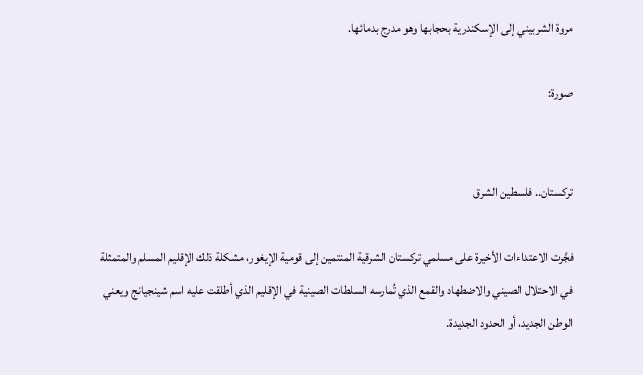مروة الشربيني إلى الإسكندرية بحجابها وهو مدرج بدمائها.

صورة:


تركستان.. فلسطين الشرق

فجَّرت الاعتداءات الأخيرة على مسلمي تركستان الشرقية المنتمين إلى قومية الإيغور، مشكلة ذلك الإقليم المسلم والمتمثلة في الاحتلال الصيني والاضطهاد والقمع الذي تُمارسه السلطات الصينية في الإقليم الذي أطلقت عليه اسم شينجيانج ويعني الوطن الجديد، أو الحدود الجديدة.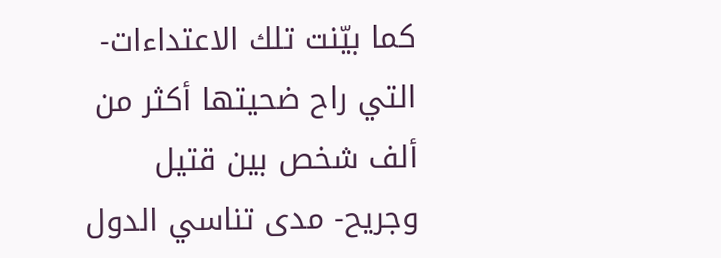كما بيّنت تلك الاعتداءات- التي راح ضحيتها أكثر من ألف شخص بين قتيل وجريح- مدى تناسي الدول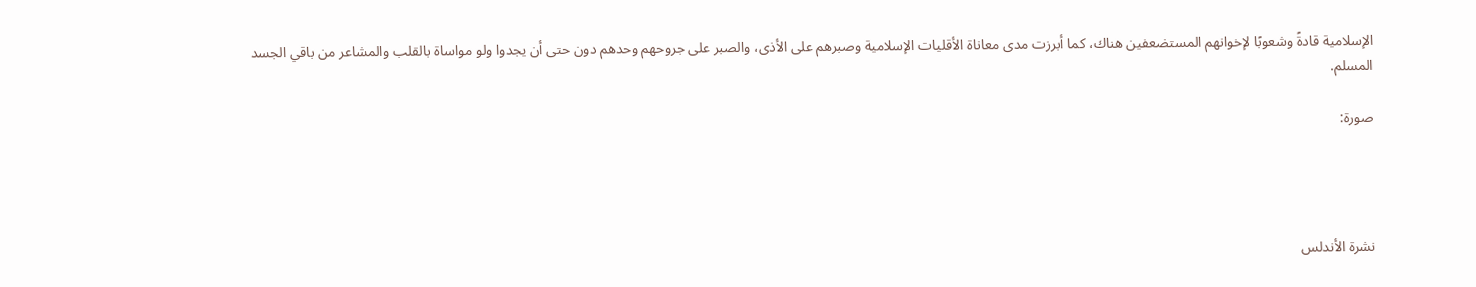الإسلامية قادةً وشعوبًا لإخوانهم المستضعفين هناك، كما أبرزت مدى معاناة الأقليات الإسلامية وصبرهم على الأذى، والصبر على جروحهم وحدهم دون حتى أن يجدوا ولو مواساة بالقلب والمشاعر من باقي الجسد المسلم.

صورة:




نشرة الأندلس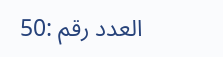العدد رقم :50